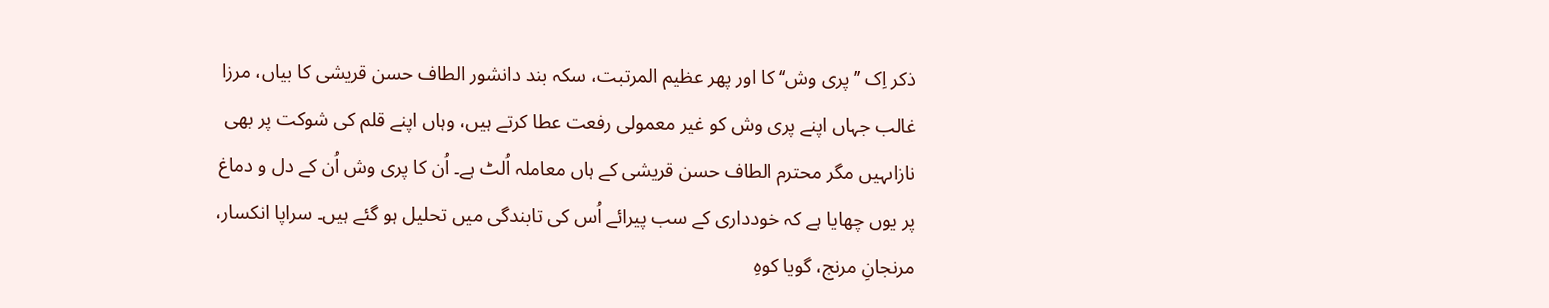ذکر اِک ’’ پری وش‘‘ کا اور پھر عظیم المرتبت، سکہ بند دانشور الطاف حسن قریشی کا بیاں، مرزا غالب جہاں اپنے پری وش کو غیر معمولی رفعت عطا کرتے ہیں، وہاں اپنے قلم کی شوکت پر بھی نازاںہیں مگر محترم الطاف حسن قریشی کے ہاں معاملہ اُلٹ ہے۔ اُن کا پری وش اُن کے دل و دماغ پر یوں چھایا ہے کہ خودداری کے سب پیرائے اُس کی تابندگی میں تحلیل ہو گئے ہیں۔ سراپا انکسار، مرنجانِ مرنج، گویا کوہِ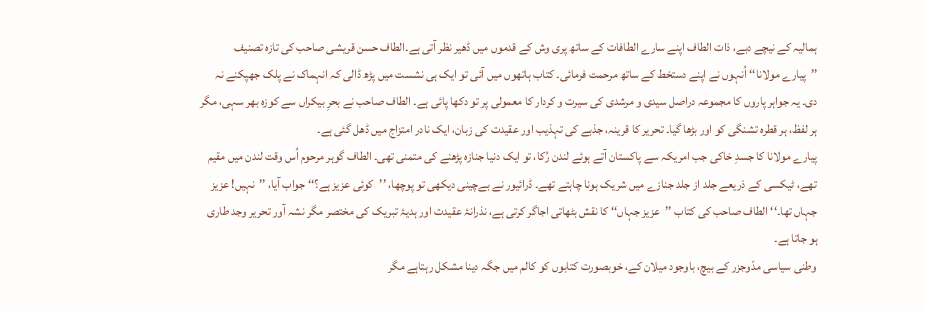ہمالیہ کے نیچے دبے، ذات الطاف اپنے سارے الطافات کے ساتھ پری وش کے قدموں میں ڈھیر نظر آتی ہے۔الطاف حسن قریشی صاحب کی تازہ تصنیف ’’پیارے مولانا‘‘ اُنہوں نے اپنے دستخط کے ساتھ مرحمت فرمائی۔ کتاب ہاتھوں میں آئی تو ایک ہی نشست میں پڑھ ڈالی کہ انہماک نے پلک جھپکنے نہ دی۔ یہ جواہر پاروں کا مجموعہ دراصل سیدی و مرشدی کی سیرت و کردار کا معمولی پر تو دکھا پائی ہے۔ الطاف صاحب نے بحرِ بیکراں سے کوزہ بھر سہی، مگر ہر لفظ، ہر قطرہ تشنگی کو اور بڑھا گیا۔ تحریر کا قرینہ، جذبے کی تہذیب اور عقیدت کی زبان، ایک نادر امتزاج میں ڈھل گئی ہے۔
پیارے مولانا کا جسدِ خاکی جب امریکہ سے پاکستان آتے ہوئے لندن رُکا، تو ایک دنیا جنازہ پڑھنے کی متمنی تھی۔ الطاف گوہر مرحوم اُس وقت لندن میں مقیم تھے، ٹیکسی کے ذریعے جلد از جلد جنازے میں شریک ہونا چاہتے تھے۔ ڈرائیور نے بےچینی دیکھی تو پوچھا، ’’کوئی عزیز ہے؟‘‘ جواب آیا، ’’نہیں! عزیز جہاں تھا۔‘‘ الطاف صاحب کی کتاب ’’عزیز جہاں‘‘ کا نقش بٹھاتی اجاگر کرتی ہے، نذرانۂ عقیدت اور ہدیۂ تبریک کی مختصر مگر نشہ آور تحریر وجد طاری ہو جاتا ہے۔
وطنی سیاسی مدّوجزر کے بیچ، باوجود میلان کے، خوبصورت کتابوں کو کالم میں جگہ دینا مشکل رہتاہے مگر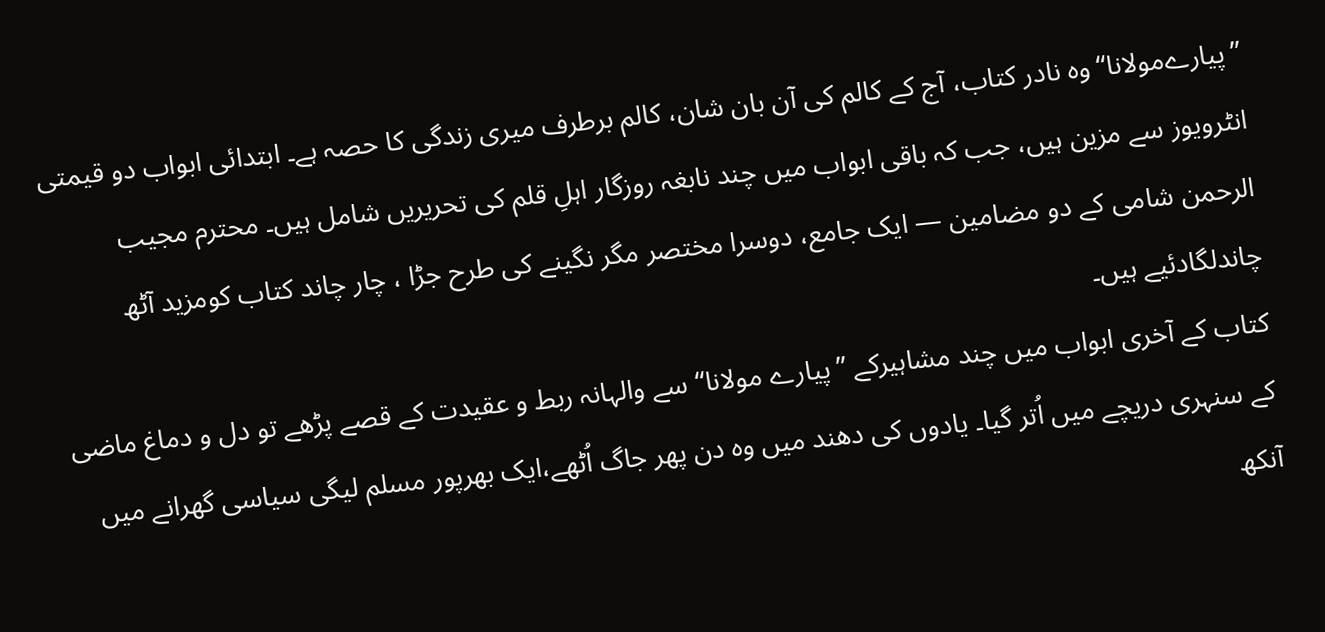’’پیارےمولانا‘‘وہ نادر کتاب، آج کے کالم کی آن بان شان، کالم برطرف میری زندگی کا حصہ ہے۔ ابتدائی ابواب دو قیمتی انٹرویوز سے مزین ہیں، جب کہ باقی ابواب میں چند نابغہ روزگار اہلِ قلم کی تحریریں شامل ہیں۔ محترم مجیب الرحمن شامی کے دو مضامین — ایک جامع، دوسرا مختصر مگر نگینے کی طرح جڑا ، چار چاند کتاب کومزید آٹھ چاندلگادئیے ہیں۔
کتاب کے آخری ابواب میں چند مشاہیرکے ’’پیارے مولانا‘‘ سے والہانہ ربط و عقیدت کے قصے پڑھے تو دل و دماغ ماضی کے سنہری دریچے میں اُتر گیا۔ یادوں کی دھند میں وہ دن پھر جاگ اُٹھے،ایک بھرپور مسلم لیگی سیاسی گھرانے میں آنکھ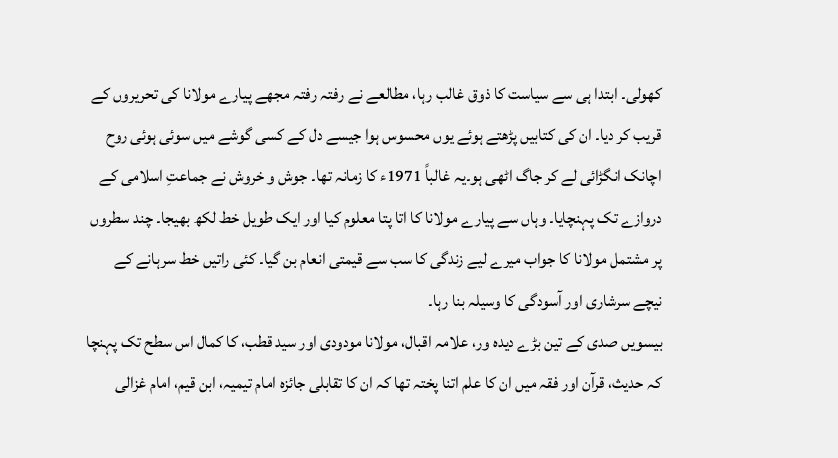کھولی۔ ابتدا ہی سے سیاست کا ذوق غالب رہا، مطالعے نے رفتہ رفتہ مجھے پیارے مولانا کی تحریروں کے قریب کر دیا۔ ان کی کتابیں پڑھتے ہوئے یوں محسوس ہوا جیسے دل کے کسی گوشے میں سوئی ہوئی روح اچانک انگڑائی لے کر جاگ اٹھی ہو۔یہ غالباً 1971ء کا زمانہ تھا۔ جوش و خروش نے جماعتِ اسلامی کے دروازے تک پہنچایا۔ وہاں سے پیارے مولانا کا اتا پتا معلوم کیا اور ایک طویل خط لکھ بھیجا۔ چند سطروں پر مشتمل مولانا کا جواب میرے لیے زندگی کا سب سے قیمتی انعام بن گیا۔ کئی راتیں خط سرہانے کے نیچے سرشاری اور آسودگی کا وسیلہ بنا رہا۔
بیسویں صدی کے تین بڑے دیدہ ور، علامہ اقبال، مولانا مودودی اور سید قطب، کا کمال اس سطح تک پہنچا کہ حدیث، قرآن اور فقہ میں ان کا علم اتنا پختہ تھا کہ ان کا تقابلی جائزہ امام تیمیہ، ابن قیم، امام غزالی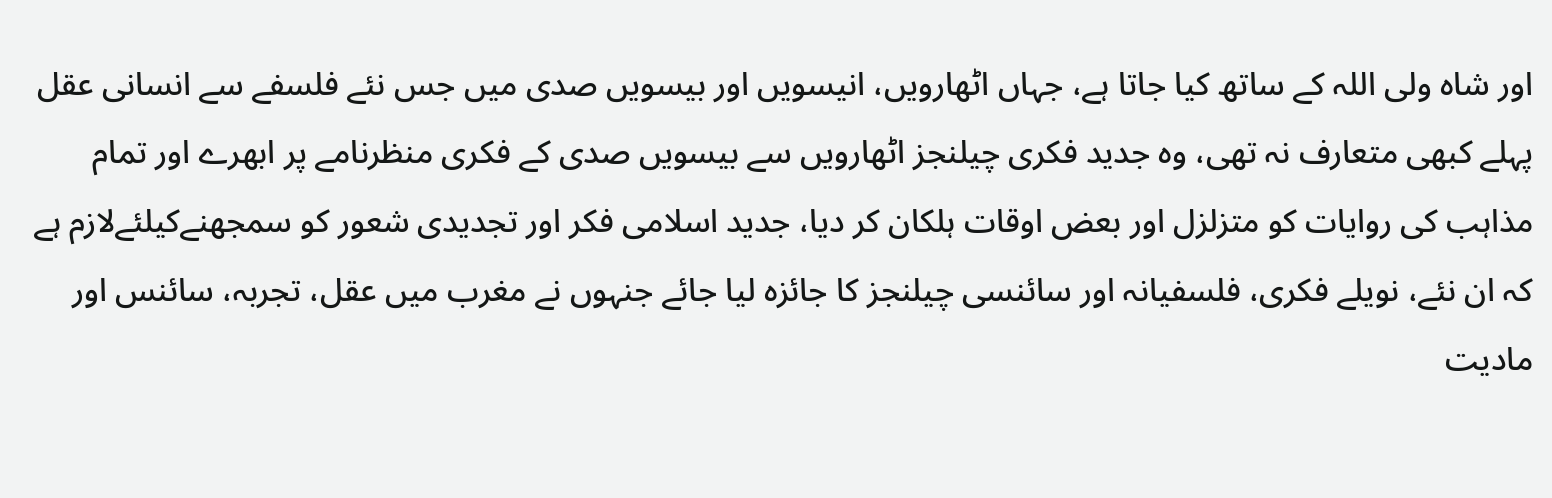اور شاہ ولی اللہ کے ساتھ کیا جاتا ہے، جہاں اٹھارویں، انیسویں اور بیسویں صدی میں جس نئے فلسفے سے انسانی عقل پہلے کبھی متعارف نہ تھی، وہ جدید فکری چیلنجز اٹھارویں سے بیسویں صدی کے فکری منظرنامے پر ابھرے اور تمام مذاہب کی روایات کو متزلزل اور بعض اوقات ہلکان کر دیا، جدید اسلامی فکر اور تجدیدی شعور کو سمجھنےکیلئےلازم ہے کہ ان نئے، نویلے فکری، فلسفیانہ اور سائنسی چیلنجز کا جائزہ لیا جائے جنہوں نے مغرب میں عقل، تجربہ، سائنس اور مادیت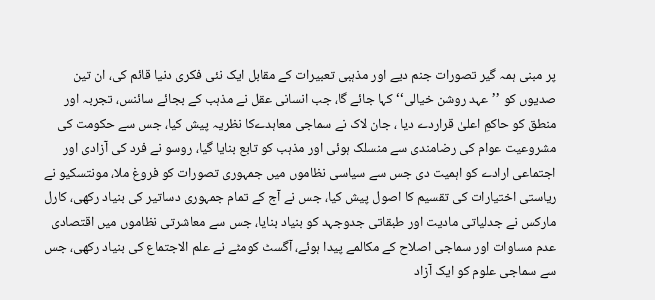پر مبنی ہمہ گیر تصورات جنم دیے اور مذہبی تعبیرات کے مقابل ایک نئی فکری دنیا قائم کی، ان تین صدیوں کو ’’عہد روشن خیالی‘‘ کہا جائے گا، جب انسانی عقل نے مذہب کے بجائے سائنس، تجربہ اور منطق کو حاکمِ اعلیٰ قراردے دیا ، جان لاک نے سماجی معاہدےکا نظریہ پیش کیا، جس سے حکومت کی مشروعیت عوام کی رضامندی سے منسلک ہوئی اور مذہب کو تابع بنایا گیا، روسو نے فرد کی آزادی اور اجتماعی ارادے کو اہمیت دی جس سے سیاسی نظاموں میں جمہوری تصورات کو فروغ ملا، مونتسکیو نے ریاستی اختیارات کی تقسیم کا اصول پیش کیا، جس نے آج کے تمام جمہوری دساتیر کی بنیاد رکھی، کارل مارکس نے جدلیاتی مادیت اور طبقاتی جدوجہد کو بنیاد بنایا، جس سے معاشرتی نظاموں میں اقتصادی عدم مساوات اور سماجی اصلاح کے مکالمے پیدا ہوئے، آگسٹ کومٹے نے علم الاجتماع کی بنیاد رکھی، جس سے سماجی علوم کو ایک آزاد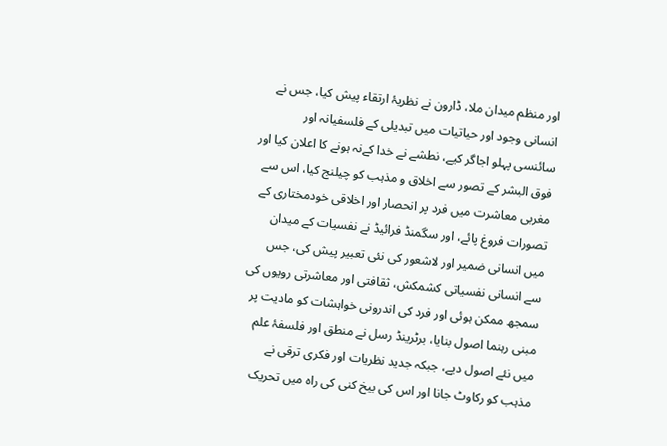اور منظم میدان ملا، ڈارون نے نظریۂ ارتقاء پیش کیا، جس نے انسانی وجود اور حیاتیات میں تبدیلی کے فلسفیانہ اور سائنسی پہلو اجاگر کیے، نطشے نے خدا کےنہ ہونے کا اعلان کیا اور فوق البشر کے تصور سے اخلاق و مذہب کو چیلنج کیا، اس سے مغربی معاشرت میں فرد پر انحصار اور اخلاقی خودمختاری کے تصورات فروغ پائے، اور سگمنڈ فرائیڈ نے نفسیات کے میدان میں انسانی ضمیر اور لاشعور کی نئی تعبیر پیش کی، جس سے انسانی نفسیاتی کشمکش، ثقافتی اور معاشرتی رویوں کی سمجھ ممکن ہوئی اور فرد کی اندرونی خواہشات کو مادیت پر مبنی رہنما اصول بنایا، برٹرینڈ رسل نے منطق اور فلسفۂ علم میں نئے اصول دیے، جبکہ جدید نظریات اور فکری ترقی نے مذہب کو رکاوٹ جانا اور اس کی بیخ کنی کی راہ میں تحریک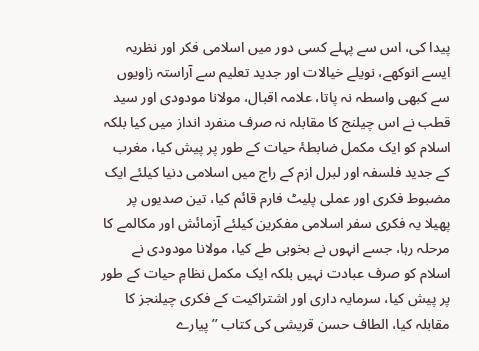پیدا کی، اس سے پہلے کسی دور میں اسلامی فکر اور نظریہ ایسے انوکھے، نویلے خیالات اور جدید تعلیم سے آراستہ زاویوں سے کبھی واسطہ نہ پاتا، علامہ اقبال، مولانا مودودی اور سید قطب نے اس چیلنج کا مقابلہ نہ صرف منفرد انداز میں کیا بلکہ اسلام کو ایک مکمل ضابطۂ حیات کے طور پر پیش کیا، مغرب کے جدید فلسفہ اور لبرل ازم کے راج میں اسلامی دنیا کیلئے ایک مضبوط فکری اور عملی پلیٹ فارم قائم کیا، تین صدیوں پر پھیلا یہ فکری سفر اسلامی مفکرین کیلئے آزمائش اور مکالمے کا مرحلہ رہا، جسے انہوں نے بخوبی طے کیا، مولانا مودودی نے اسلام کو صرف عبادت نہیں بلکہ ایک مکمل نظامِ حیات کے طور پر پیش کیا، سرمایہ داری اور اشتراکیت کے فکری چیلنجز کا مقابلہ کیا، الطاف حسن قریشی کی کتاب ’’پیارے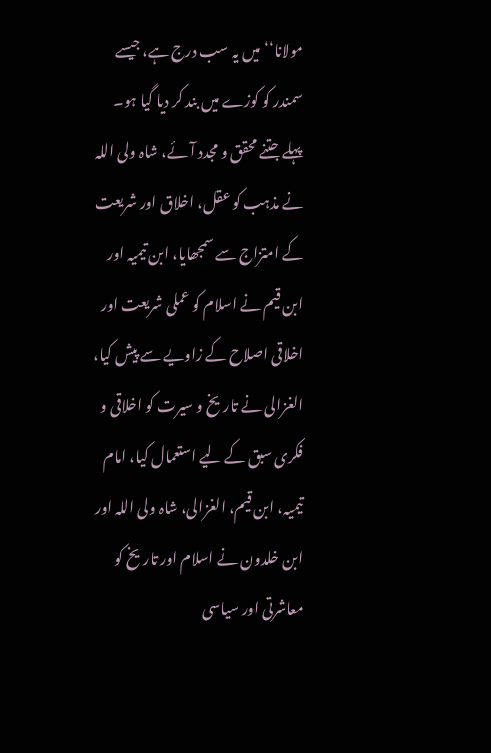مولانا‘‘میں یہ سب درج ہے، جیسے سمندر کو کوزے میں بند کر دیا گیا ہو۔
پہلے جتنے محقق و مجدد آئے، شاہ ولی اللہ نے مذہب کو عقل، اخلاق اور شریعت کے امتزاج سے سمجھایا، ابن تیمیہ اور ابن قیم نے اسلام کو عملی شریعت اور اخلاقی اصلاح کے زاویے سے پیش کیا، الغزالی نے تاریخ و سیرت کو اخلاقی و فکری سبق کے لیے استعمال کیا، امام تیمیہ، ابن قیم، الغزالی، شاہ ولی اللہ اور ابن خلدون نے اسلام اور تاریخ کو معاشرتی اور سیاسی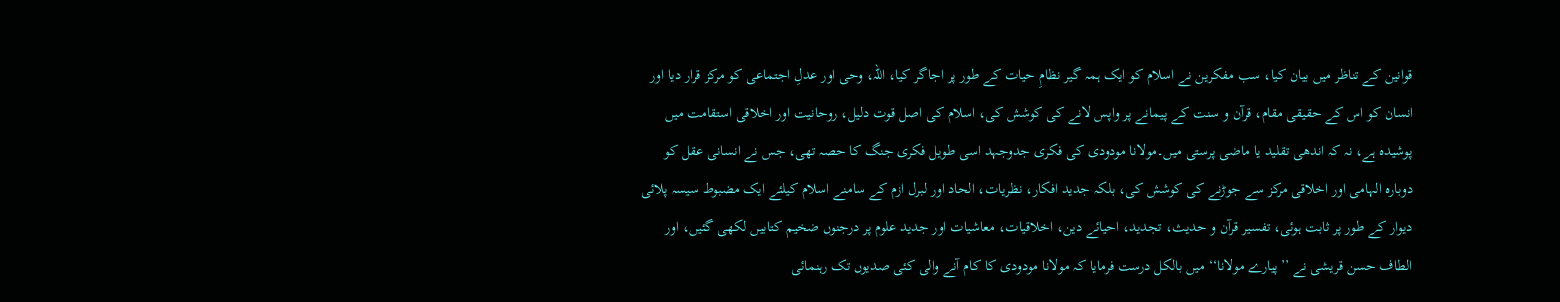قوانین کے تناظر میں بیان کیا، سب مفکرین نے اسلام کو ایک ہمہ گیر نظامِ حیات کے طور پر اجاگر کیا، اللہ، وحی اور عدلِ اجتماعی کو مرکز قرار دیا اور انسان کو اس کے حقیقی مقام، قرآن و سنت کے پیمانے پر واپس لانے کی کوشش کی، اسلام کی اصل قوت دلیل، روحانیت اور اخلاقی استقامت میں پوشیدہ ہے، نہ کہ اندھی تقلید یا ماضی پرستی میں۔مولانا مودودی کی فکری جدوجہد اسی طویل فکری جنگ کا حصہ تھی، جس نے انسانی عقل کو دوبارہ الہامی اور اخلاقی مرکز سے جوڑنے کی کوشش کی، بلکہ جدید افکار، نظریات، الحاد اور لبرل ازم کے سامنے اسلام کیلئے ایک مضبوط سیسہ پلائی دیوار کے طور پر ثابت ہوئی، تفسیر قرآن و حدیث، تجدید، احیائے دین، اخلاقیات، معاشیات اور جدید علوم پر درجنوں ضخیم کتابیں لکھی گئیں، اور الطاف حسن قریشی نے ’’پیارے مولانا‘‘ میں بالکل درست فرمایا کہ مولانا مودودی کا کام آنے والی کئی صدیوں تک رہنمائی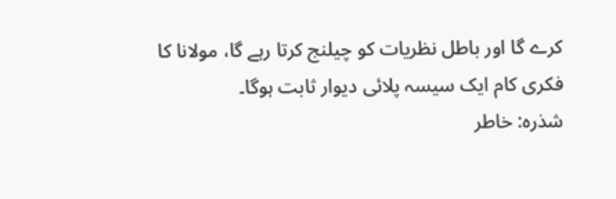کرے گا اور باطل نظریات کو چیلنج کرتا رہے گا، مولانا کا فکری کام ایک سیسہ پلائی دیوار ثابت ہوگا۔
شذرہ: خاطر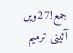جمع!27ویں آئینی ترمیم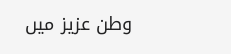وطن عزیز میں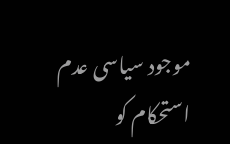موجود سیاسی عدم استحکام کو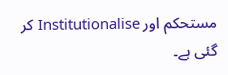مستحکم اور Institutionalise کر گئی ہے۔